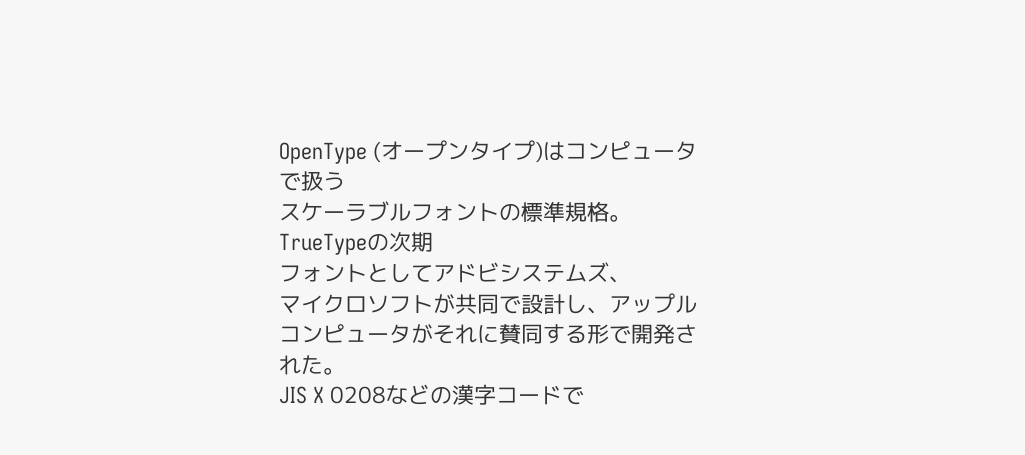OpenType (オープンタイプ)はコンピュータで扱う
スケーラブルフォントの標準規格。
TrueTypeの次期
フォントとしてアドビシステムズ、
マイクロソフトが共同で設計し、アップルコンピュータがそれに賛同する形で開発された。
JIS X 0208などの漢字コードで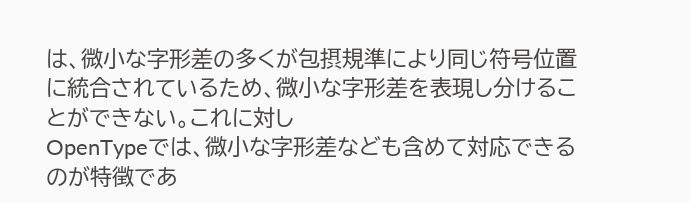は、微小な字形差の多くが包摂規準により同じ符号位置に統合されているため、微小な字形差を表現し分けることができない。これに対し
OpenTypeでは、微小な字形差なども含めて対応できるのが特徴であ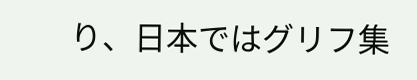り、日本ではグリフ集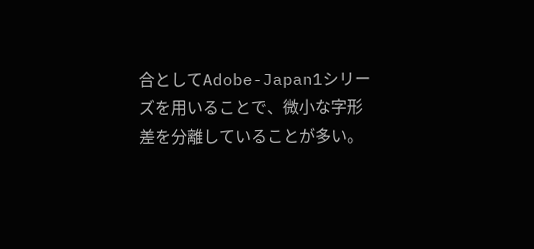合としてAdobe-Japan1シリーズを用いることで、微小な字形差を分離していることが多い。